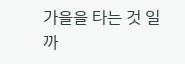가을을 타는 것 일까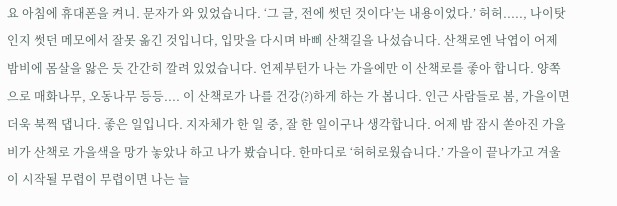요 아침에 휴대폰을 켜니. 문자가 와 있었습니다. ‘그 글, 전에 썻던 것이다’는 내용이었다.’ 허허....., 나이탓인지 썻던 메모에서 잘못 옮긴 것입니다, 입맛을 다시며 바삐 산책길을 나섰습니다. 산책로엔 낙엽이 어제 밤비에 몸살을 앓은 듯 간간히 깔려 있었습니다. 언제부턴가 나는 가을에만 이 산책로를 좋아 합니다. 양쪽으로 매화나무, 오동나무 등등.... 이 산책로가 나를 건강(?)하게 하는 가 봅니다. 인근 사람들로 봄, 가을이면 더욱 북쩍 댑니다. 좋은 일입니다. 지자체가 한 일 중, 잘 한 일이구나 생각합니다. 어제 밤 잠시 쏟아진 가을비가 산책로 가을색을 망가 놓았나 하고 나가 봤습니다. 한마디로 ‘허허로웠습니다.’ 가을이 끝나가고 겨울이 시작될 무렵이 무렵이면 나는 늘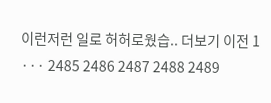이런저런 일로 허허로웠습.. 더보기 이전 1 ··· 2485 2486 2487 2488 2489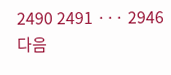2490 2491 ··· 2946 다음